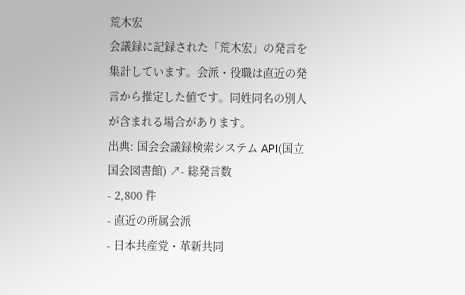荒木宏
会議録に記録された「荒木宏」の発言を集計しています。会派・役職は直近の発言から推定した値です。同姓同名の別人が含まれる場合があります。
出典: 国会会議録検索システム API(国立国会図書館) ↗- 総発言数
- 2,800 件
- 直近の所属会派
- 日本共産党・革新共同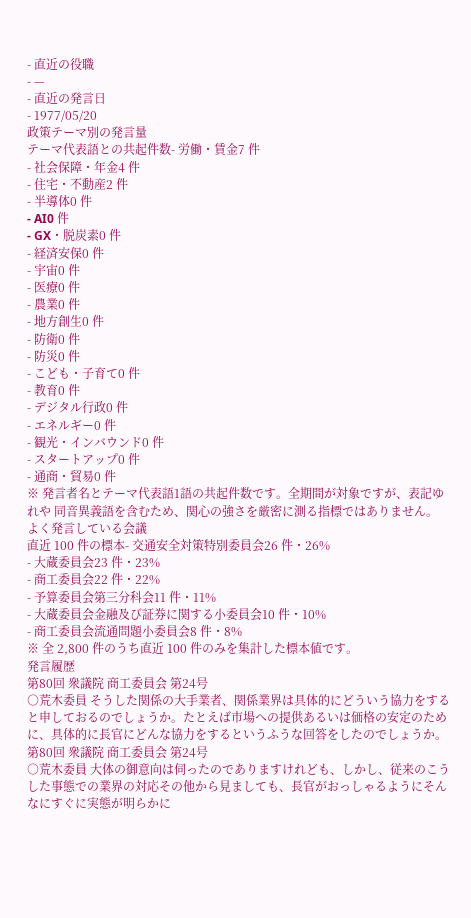- 直近の役職
- —
- 直近の発言日
- 1977/05/20
政策テーマ別の発言量
テーマ代表語との共起件数- 労働・賃金7 件
- 社会保障・年金4 件
- 住宅・不動産2 件
- 半導体0 件
- AI0 件
- GX・脱炭素0 件
- 経済安保0 件
- 宇宙0 件
- 医療0 件
- 農業0 件
- 地方創生0 件
- 防衛0 件
- 防災0 件
- こども・子育て0 件
- 教育0 件
- デジタル行政0 件
- エネルギー0 件
- 観光・インバウンド0 件
- スタートアップ0 件
- 通商・貿易0 件
※ 発言者名とテーマ代表語1語の共起件数です。全期間が対象ですが、表記ゆれや 同音異義語を含むため、関心の強さを厳密に測る指標ではありません。
よく発言している会議
直近 100 件の標本- 交通安全対策特別委員会26 件・26%
- 大蔵委員会23 件・23%
- 商工委員会22 件・22%
- 予算委員会第三分科会11 件・11%
- 大蔵委員会金融及び証券に関する小委員会10 件・10%
- 商工委員会流通問題小委員会8 件・8%
※ 全 2,800 件のうち直近 100 件のみを集計した標本値です。
発言履歴
第80回 衆議院 商工委員会 第24号
○荒木委員 そうした関係の大手業者、関係業界は具体的にどういう協力をすると申しておるのでしょうか。たとえば市場への提供あるいは価格の安定のために、具体的に長官にどんな協力をするというふうな回答をしたのでしょうか。
第80回 衆議院 商工委員会 第24号
○荒木委員 大体の御意向は伺ったのでありますけれども、しかし、従来のこうした事態での業界の対応その他から見ましても、長官がおっしゃるようにそんなにすぐに実態が明らかに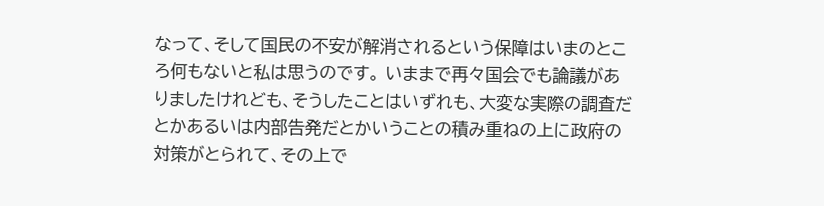なって、そして国民の不安が解消されるという保障はいまのところ何もないと私は思うのです。 いままで再々国会でも論議がありましたけれども、そうしたことはいずれも、大変な実際の調査だとかあるいは内部告発だとかいうことの積み重ねの上に政府の対策がとられて、その上で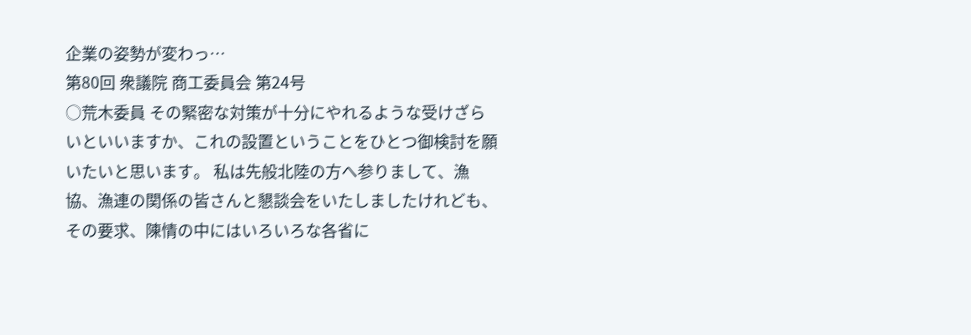企業の姿勢が変わっ…
第80回 衆議院 商工委員会 第24号
○荒木委員 その緊密な対策が十分にやれるような受けざらいといいますか、これの設置ということをひとつ御検討を願いたいと思います。 私は先般北陸の方へ参りまして、漁協、漁連の関係の皆さんと懇談会をいたしましたけれども、その要求、陳情の中にはいろいろな各省に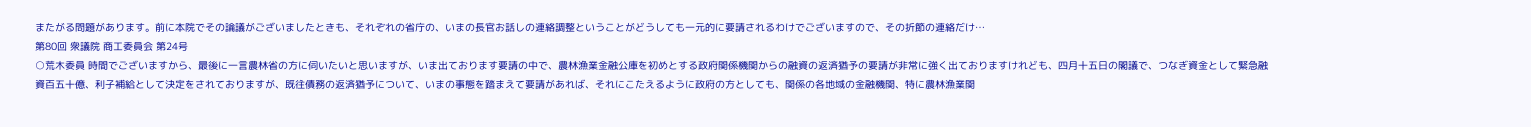またがる問題があります。前に本院でその論議がございましたときも、それぞれの省庁の、いまの長官お話しの連絡調整ということがどうしても一元的に要請されるわけでございますので、その折節の連絡だけ…
第80回 衆議院 商工委員会 第24号
○荒木委員 時間でございますから、最後に一言農林省の方に伺いたいと思いますが、いま出ております要請の中で、農林漁業金融公庫を初めとする政府関係機関からの融資の返済猶予の要請が非常に強く出ておりますけれども、四月十五日の閣議で、つなぎ資金として緊急融資百五十億、利子補給として決定をされておりますが、既往債務の返済猶予について、いまの事態を踏まえて要請があれば、それにこたえるように政府の方としても、関係の各地域の金融機関、特に農林漁業関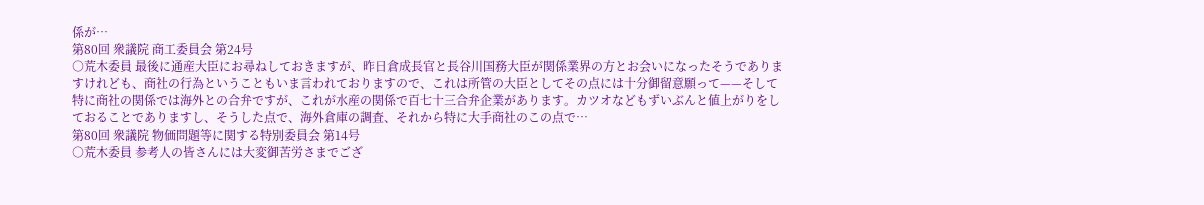係が…
第80回 衆議院 商工委員会 第24号
○荒木委員 最後に通産大臣にお尋ねしておきますが、昨日倉成長官と長谷川国務大臣が関係業界の方とお会いになったそうでありますけれども、商社の行為ということもいま言われておりますので、これは所管の大臣としてその点には十分御留意願って——そして特に商社の関係では海外との合弁ですが、これが水産の関係で百七十三合弁企業があります。カツオなどもずいぶんと値上がりをしておることでありますし、そうした点で、海外倉庫の調査、それから特に大手商社のこの点で…
第80回 衆議院 物価問題等に関する特別委員会 第14号
○荒木委員 参考人の皆さんには大変御苦労さまでござ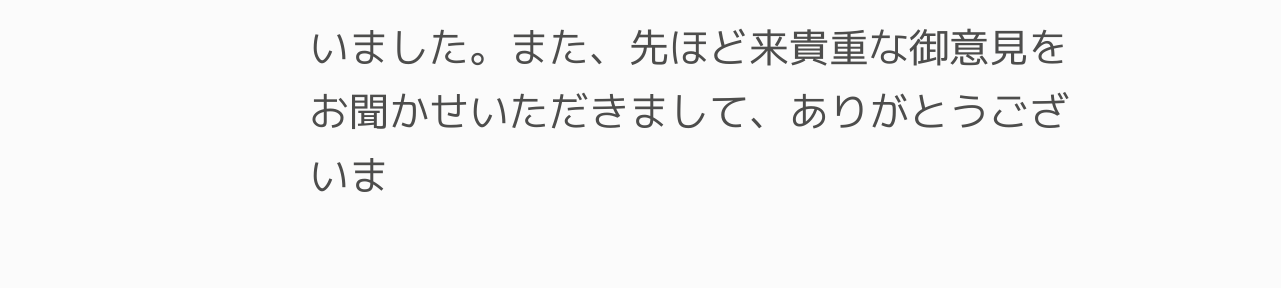いました。また、先ほど来貴重な御意見をお聞かせいただきまして、ありがとうございま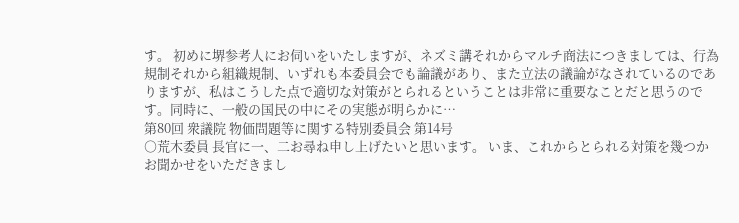す。 初めに堺参考人にお伺いをいたしますが、ネズミ講それからマルチ商法につきましては、行為規制それから組織規制、いずれも本委員会でも論議があり、また立法の議論がなされているのでありますが、私はこうした点で適切な対策がとられるということは非常に重要なことだと思うのです。同時に、一般の国民の中にその実態が明らかに…
第80回 衆議院 物価問題等に関する特別委員会 第14号
○荒木委員 長官に一、二お尋ね申し上げたいと思います。 いま、これからとられる対策を幾つかお聞かせをいただきまし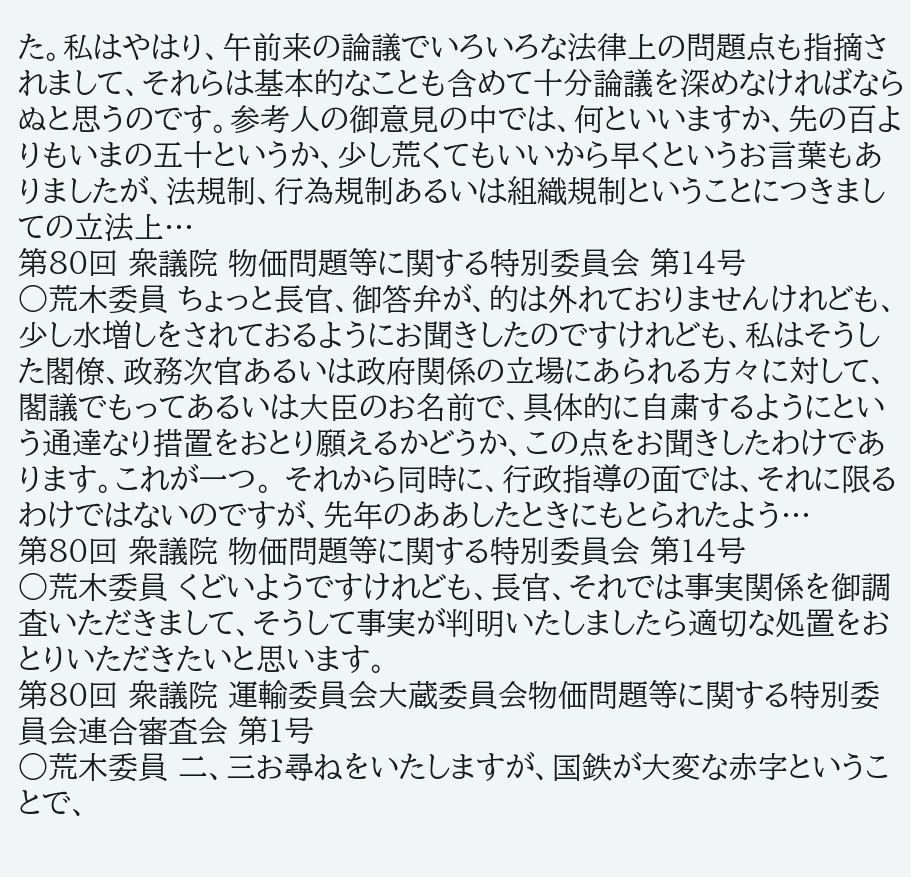た。私はやはり、午前来の論議でいろいろな法律上の問題点も指摘されまして、それらは基本的なことも含めて十分論議を深めなければならぬと思うのです。参考人の御意見の中では、何といいますか、先の百よりもいまの五十というか、少し荒くてもいいから早くというお言葉もありましたが、法規制、行為規制あるいは組織規制ということにつきましての立法上…
第80回 衆議院 物価問題等に関する特別委員会 第14号
○荒木委員 ちょっと長官、御答弁が、的は外れておりませんけれども、少し水増しをされておるようにお聞きしたのですけれども、私はそうした閣僚、政務次官あるいは政府関係の立場にあられる方々に対して、閣議でもってあるいは大臣のお名前で、具体的に自粛するようにという通達なり措置をおとり願えるかどうか、この点をお聞きしたわけであります。これが一つ。 それから同時に、行政指導の面では、それに限るわけではないのですが、先年のああしたときにもとられたよう…
第80回 衆議院 物価問題等に関する特別委員会 第14号
○荒木委員 くどいようですけれども、長官、それでは事実関係を御調査いただきまして、そうして事実が判明いたしましたら適切な処置をおとりいただきたいと思います。
第80回 衆議院 運輸委員会大蔵委員会物価問題等に関する特別委員会連合審査会 第1号
○荒木委員 二、三お尋ねをいたしますが、国鉄が大変な赤字ということで、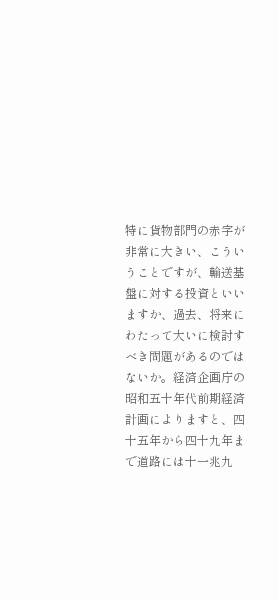特に貨物部門の赤字が非常に大きい、こういうことですが、輸送基盤に対する投資といいますか、過去、将来にわたって大いに検討すべき問題があるのではないか。経済企画庁の昭和五十年代前期経済計画によりますと、四十五年から四十九年まで道路には十一兆九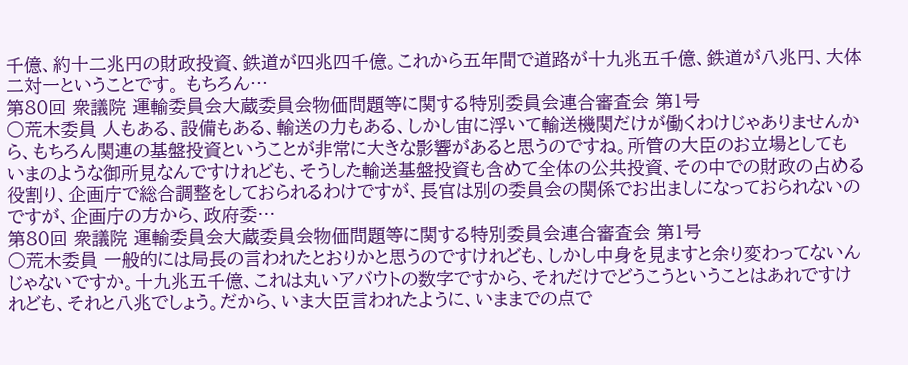千億、約十二兆円の財政投資、鉄道が四兆四千億。これから五年間で道路が十九兆五千億、鉄道が八兆円、大体二対一ということです。 もちろん…
第80回 衆議院 運輸委員会大蔵委員会物価問題等に関する特別委員会連合審査会 第1号
○荒木委員 人もある、設備もある、輸送の力もある、しかし宙に浮いて輸送機関だけが働くわけじゃありませんから、もちろん関連の基盤投資ということが非常に大きな影響があると思うのですね。所管の大臣のお立場としてもいまのような御所見なんですけれども、そうした輸送基盤投資も含めて全体の公共投資、その中での財政の占める役割り、企画庁で総合調整をしておられるわけですが、長官は別の委員会の関係でお出ましになっておられないのですが、企画庁の方から、政府委…
第80回 衆議院 運輸委員会大蔵委員会物価問題等に関する特別委員会連合審査会 第1号
○荒木委員 一般的には局長の言われたとおりかと思うのですけれども、しかし中身を見ますと余り変わってないんじゃないですか。十九兆五千億、これは丸いアバウトの数字ですから、それだけでどうこうということはあれですけれども、それと八兆でしょう。だから、いま大臣言われたように、いままでの点で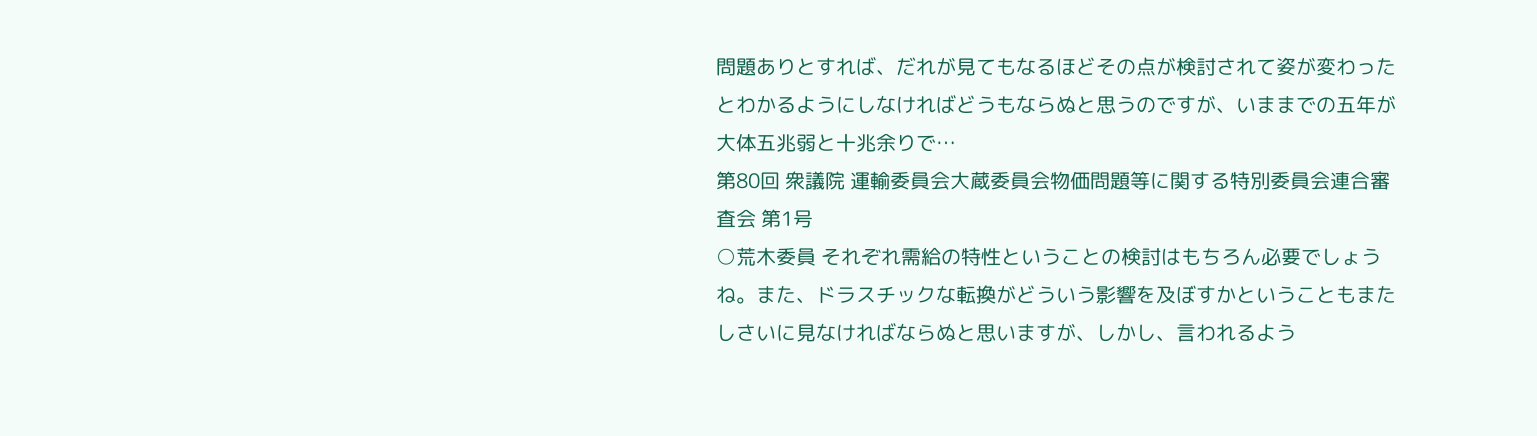問題ありとすれば、だれが見てもなるほどその点が検討されて姿が変わったとわかるようにしなければどうもならぬと思うのですが、いままでの五年が大体五兆弱と十兆余りで…
第80回 衆議院 運輸委員会大蔵委員会物価問題等に関する特別委員会連合審査会 第1号
○荒木委員 それぞれ需給の特性ということの検討はもちろん必要でしょうね。また、ドラスチックな転換がどういう影響を及ぼすかということもまたしさいに見なければならぬと思いますが、しかし、言われるよう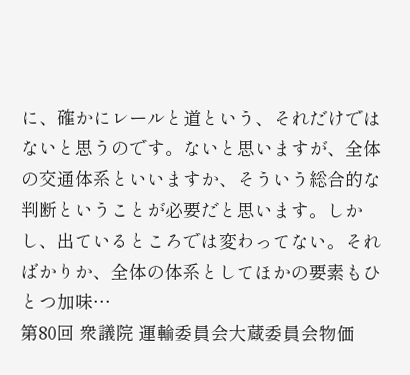に、確かにレールと道という、それだけではないと思うのです。ないと思いますが、全体の交通体系といいますか、そういう総合的な判断ということが必要だと思います。しかし、出ているところでは変わってない。そればかりか、全体の体系としてほかの要素もひとつ加味…
第80回 衆議院 運輸委員会大蔵委員会物価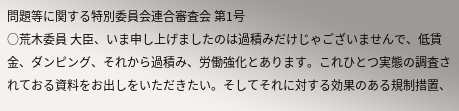問題等に関する特別委員会連合審査会 第1号
○荒木委員 大臣、いま申し上げましたのは過積みだけじゃございませんで、低賃金、ダンピング、それから過積み、労働強化とあります。これひとつ実態の調査されておる資料をお出しをいただきたい。そしてそれに対する効果のある規制措置、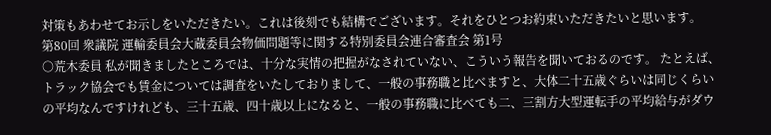対策もあわせてお示しをいただきたい。これは後刻でも結構でございます。それをひとつお約束いただきたいと思います。
第80回 衆議院 運輸委員会大蔵委員会物価問題等に関する特別委員会連合審査会 第1号
○荒木委員 私が聞きましたところでは、十分な実情の把握がなされていない、こういう報告を聞いておるのです。 たとえば、トラック協会でも賃金については調査をいたしておりまして、一般の事務職と比べますと、大体二十五歳ぐらいは同じくらいの平均なんですけれども、三十五歳、四十歳以上になると、一般の事務職に比べても二、三割方大型運転手の平均給与がダウ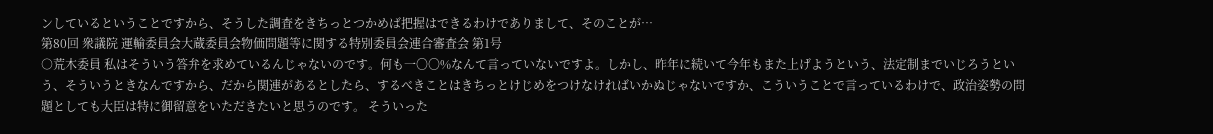ンしているということですから、そうした調査をきちっとつかめば把握はできるわけでありまして、そのことが…
第80回 衆議院 運輸委員会大蔵委員会物価問題等に関する特別委員会連合審査会 第1号
○荒木委員 私はそういう答弁を求めているんじゃないのです。何も一〇〇%なんて言っていないですよ。しかし、昨年に続いて今年もまた上げようという、法定制までいじろうという、そういうときなんですから、だから関連があるとしたら、するべきことはきちっとけじめをつけなければいかぬじゃないですか、こういうことで言っているわけで、政治姿勢の問題としても大臣は特に御留意をいただきたいと思うのです。 そういった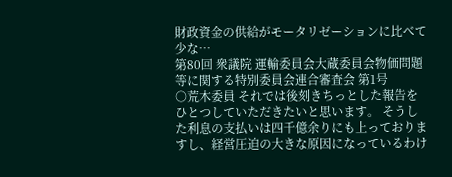財政資金の供給がモータリゼーションに比べて少な…
第80回 衆議院 運輸委員会大蔵委員会物価問題等に関する特別委員会連合審査会 第1号
○荒木委員 それでは後刻きちっとした報告をひとつしていただきたいと思います。 そうした利息の支払いは四千億余りにも上っておりますし、経営圧迫の大きな原因になっているわけ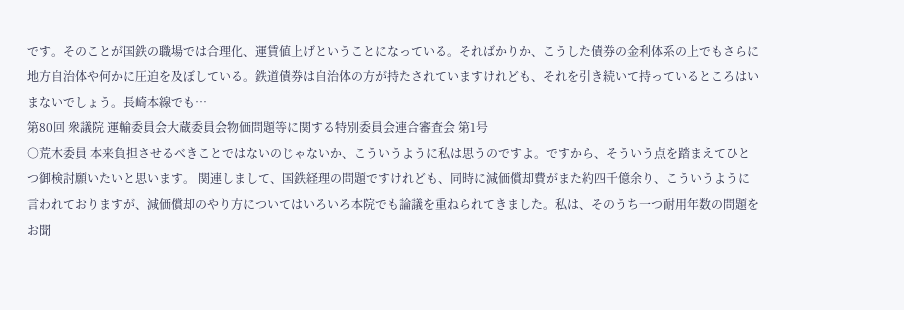です。そのことが国鉄の職場では合理化、運賃値上げということになっている。そればかりか、こうした債券の金利体系の上でもさらに地方自治体や何かに圧迫を及ぼしている。鉄道債券は自治体の方が持たされていますけれども、それを引き続いて持っているところはいまないでしょう。長崎本線でも…
第80回 衆議院 運輸委員会大蔵委員会物価問題等に関する特別委員会連合審査会 第1号
○荒木委員 本来負担させるべきことではないのじゃないか、こういうように私は思うのですよ。ですから、そういう点を踏まえてひとつ御検討願いたいと思います。 関連しまして、国鉄経理の問題ですけれども、同時に減価償却費がまた約四千億余り、こういうように言われておりますが、減価償却のやり方についてはいろいろ本院でも論議を重ねられてきました。私は、そのうち一つ耐用年数の問題をお聞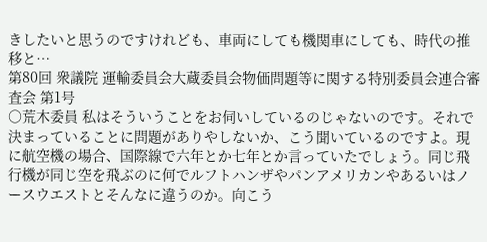きしたいと思うのですけれども、車両にしても機関車にしても、時代の推移と…
第80回 衆議院 運輸委員会大蔵委員会物価問題等に関する特別委員会連合審査会 第1号
○荒木委員 私はそういうことをお伺いしているのじゃないのです。それで決まっていることに問題がありやしないか、こう聞いているのですよ。現に航空機の場合、国際線で六年とか七年とか言っていたでしょう。同じ飛行機が同じ空を飛ぶのに何でルフトハンザやパンアメリカンやあるいはノースウエストとそんなに違うのか。向こう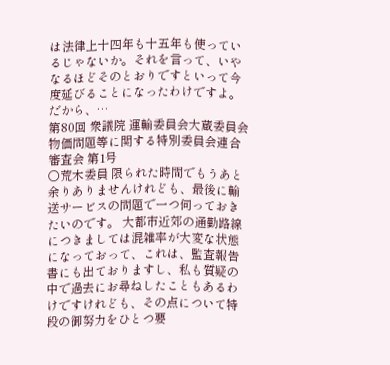は法律上十四年も十五年も使っているじゃないか。それを言って、いやなるほどそのとおりですといって今度延びることになったわけですよ。だから、…
第80回 衆議院 運輸委員会大蔵委員会物価問題等に関する特別委員会連合審査会 第1号
○荒木委員 限られた時間でもうあと余りありませんけれども、最後に輸送サービスの問題で一つ伺っておきたいのです。 大都市近郊の通勤路線につきましては混雑率が大変な状態になっておって、これは、監査報告書にも出ておりますし、私も質疑の中で過去にお尋ねしたこともあるわけですけれども、その点について特段の御努力をひとつ要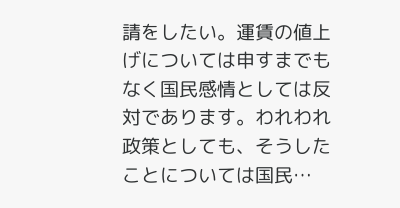請をしたい。運賃の値上げについては申すまでもなく国民感情としては反対であります。われわれ政策としても、そうしたことについては国民…